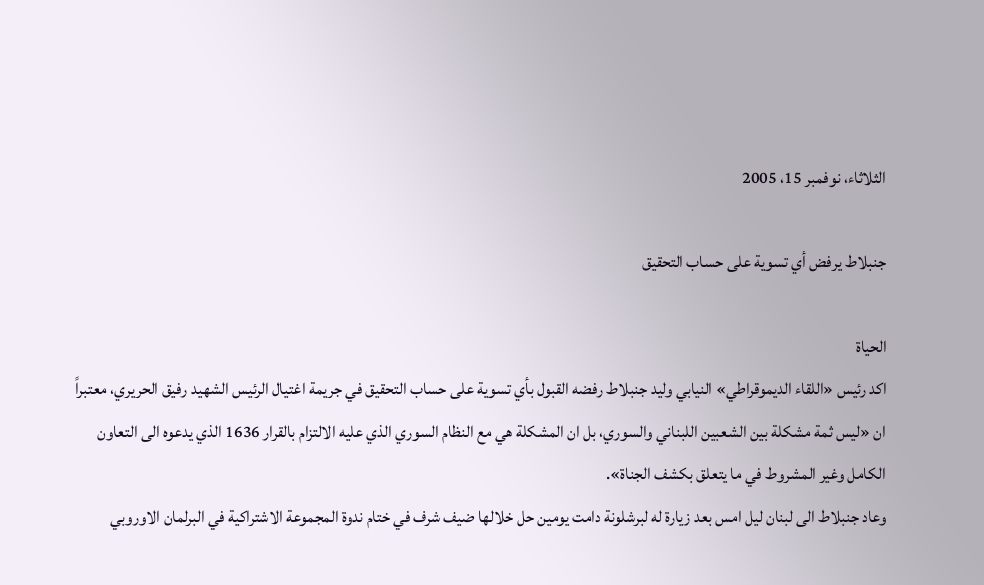الثلاثاء، نوفمبر 15، 2005

جنبلاط يرفض أي تسوية على حساب التحقيق

الحياة
اكد رئيس «اللقاء الديموقراطي» النيابي وليد جنبلاط رفضه القبول بأي تسوية على حساب التحقيق في جريمة اغتيال الرئيس الشهيد رفيق الحريري، معتبراً ان «ليس ثمة مشكلة بين الشعبين اللبناني والسوري، بل ان المشكلة هي مع النظام السوري الذي عليه الالتزام بالقرار 1636 الذي يدعوه الى التعاون الكامل وغير المشروط في ما يتعلق بكشف الجناة».
وعاد جنبلاط الى لبنان ليل امس بعد زيارة له لبرشلونة دامت يومين حل خلالها ضيف شرف في ختام ندوة المجموعة الاشتراكية في البرلمان الاوروبي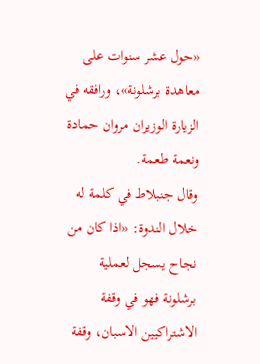«حول عشر سنوات على معاهدة برشلونة»، ورافقه في الزيارة الوزيران مروان حمادة ونعمة طعمة.
وقال جنبلاط في كلمة له خلال الندوة: «اذا كان من نجاح يسجل لعملية برشلونة فهو في وقفة الاشتراكيين الاسبان، وقفة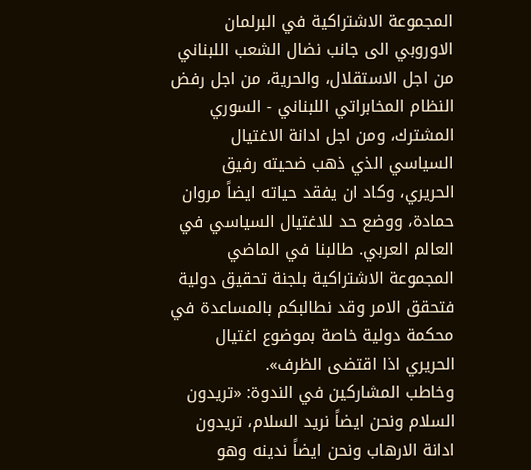المجموعة الاشتراكية في البرلمان الاوروبي الى جانب نضال الشعب اللبناني من اجل الاستقلال، والحرية، من اجل رفض النظام المخابراتي اللبناني - السوري المشترك، ومن اجل ادانة الاغتيال السياسي الذي ذهب ضحيته رفيق الحريري، وكاد ان يفقد حياته ايضاً مروان حمادة، ووضع حد للاغتيال السياسي في العالم العربي. طالبنا في الماضي المجموعة الاشتراكية بلجنة تحقيق دولية فتحقق الامر وقد نطالبكم بالمساعدة في محكمة دولية خاصة بموضوع اغتيال الحريري اذا اقتضى الظرف».
وخاطب المشاركين في الندوة: «تريدون السلام ونحن ايضاً نريد السلام، تريدون ادانة الارهاب ونحن ايضاً ندينه وهو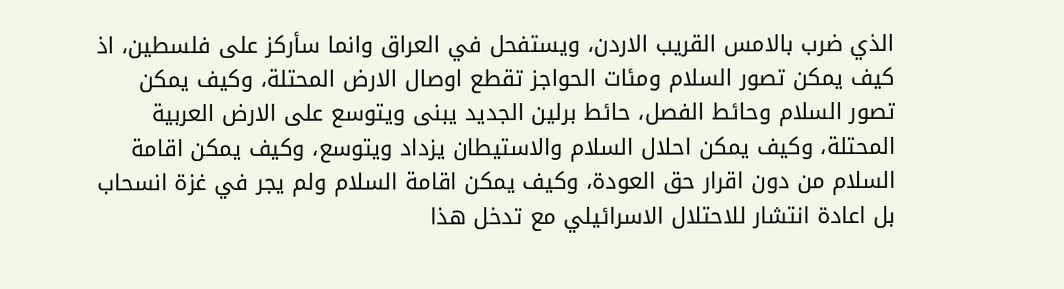الذي ضرب بالامس القريب الاردن، ويستفحل في العراق وانما سأركز على فلسطين، اذ كيف يمكن تصور السلام ومئات الحواجز تقطع اوصال الارض المحتلة، وكيف يمكن تصور السلام وحائط الفصل، حائط برلين الجديد يبنى ويتوسع على الارض العربية المحتلة، وكيف يمكن احلال السلام والاستيطان يزداد ويتوسع، وكيف يمكن اقامة السلام من دون اقرار حق العودة، وكيف يمكن اقامة السلام ولم يجر في غزة انسحاب بل اعادة انتشار للاحتلال الاسرائيلي مع تدخل هذا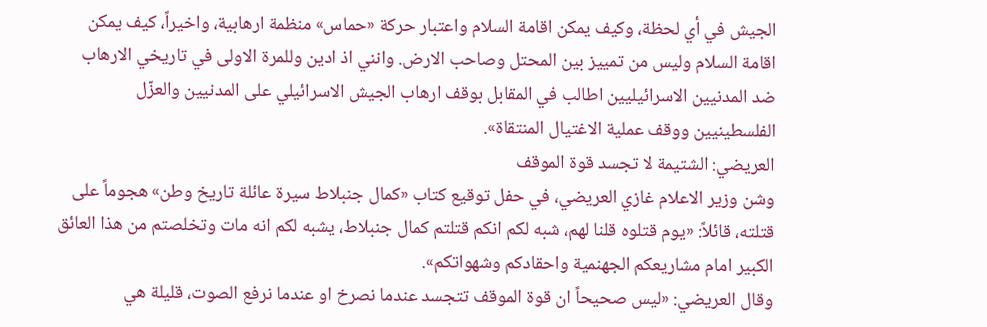الجيش في أي لحظة، وكيف يمكن اقامة السلام واعتبار حركة «حماس» منظمة ارهابية، واخيراً، كيف يمكن اقامة السلام وليس من تمييز بين المحتل وصاحب الارض. وانني اذ ادين وللمرة الاولى في تاريخي الارهاب ضد المدنيين الاسرائيليين اطالب في المقابل بوقف ارهاب الجيش الاسرائيلي على المدنيين والعزّل الفلسطينيين ووقف عملية الاغتيال المنتقاة».
العريضي: الشتيمة لا تجسد قوة الموقف
وشن وزير الاعلام غازي العريضي، في حفل توقيع كتاب «كمال جنبلاط سيرة عائلة تاريخ وطن» هجوماً على قتلته، قائلاً: «يوم قتلوه قلنا لهم، شبه لكم انكم قتلتم كمال جنبلاط، يشبه لكم انه مات وتخلصتم من هذا العائق الكبير امام مشاريعكم الجهنمية واحقادكم وشهواتكم».
وقال العريضي: «ليس صحيحاً ان قوة الموقف تتجسد عندما نصرخ او عندما نرفع الصوت، قليلة هي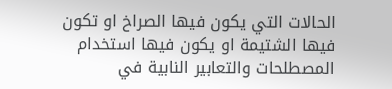الحالات التي يكون فيها الصراخ او تكون فيها الشتيمة او يكون فيها استخدام المصطلحات والتعابير النابية في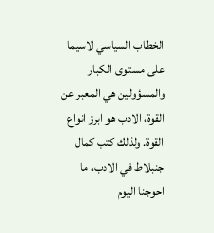الخطاب السياسي لاسيما على مستوى الكبار والمسؤولين هي المعبر عن القوة، الادب هو ابرز انواع القوة. ولذلك كتب كمال جنبلاط في الادب، ما احوجنا اليوم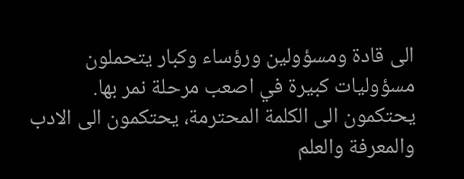الى قادة ومسؤولين ورؤساء وكبار يتحملون مسؤوليات كبيرة في اصعب مرحلة نمر بها. يحتكمون الى الكلمة المحترمة، يحتكمون الى الادب والمعرفة والعلم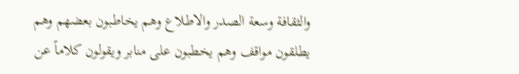والثقافة وسعة الصدر والاطلاع وهم يخاطبون بعضهم وهم يطلقون مواقف وهم يخطبون على منابر ويقولون كلاماً عن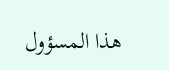هذا المسؤول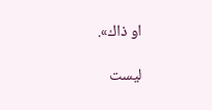او ذاك».

ليست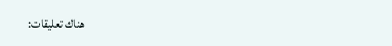هناك تعليقات: